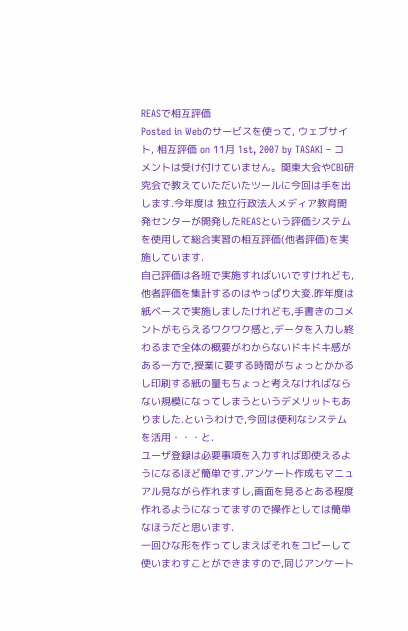REASで相互評価
Posted in Webのサービスを使って, ウェブサイト, 相互評価 on 11月 1st, 2007 by TASAKI – コメントは受け付けていません。関東大会やCBI研究会で教えていただいたツールに今回は手を出します.今年度は 独立行政法人メディア教育開発センターが開発したREASという評価システムを使用して総合実習の相互評価(他者評価)を実施しています.
自己評価は各班で実施すればいいですけれども,他者評価を集計するのはやっぱり大変.昨年度は紙ベースで実施しましたけれども,手書きのコメントがもらえるワクワク感と,データを入力し終わるまで全体の概要がわからないドキドキ感がある一方で,授業に要する時間がちょっとかかるし印刷する紙の量もちょっと考えなければならない規模になってしまうというデメリットもありました.というわけで,今回は便利なシステムを活用・・・と.
ユーザ登録は必要事項を入力すれば即使えるようになるほど簡単です.アンケート作成もマニュアル見ながら作れますし,画面を見るとある程度作れるようになってますので操作としては簡単なほうだと思います.
一回ひな形を作ってしまえばそれをコピーして使いまわすことができますので,同じアンケート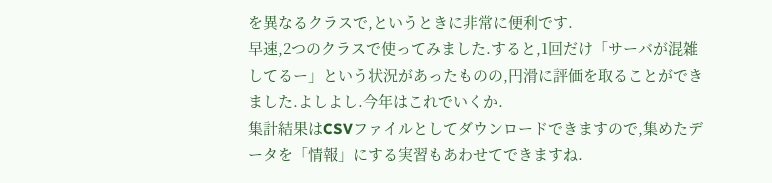を異なるクラスで,というときに非常に便利です.
早速,2つのクラスで使ってみました.すると,1回だけ「サーバが混雑してるー」という状況があったものの,円滑に評価を取ることができました.よしよし.今年はこれでいくか.
集計結果はCSVファイルとしてダウンロードできますので,集めたデータを「情報」にする実習もあわせてできますね.